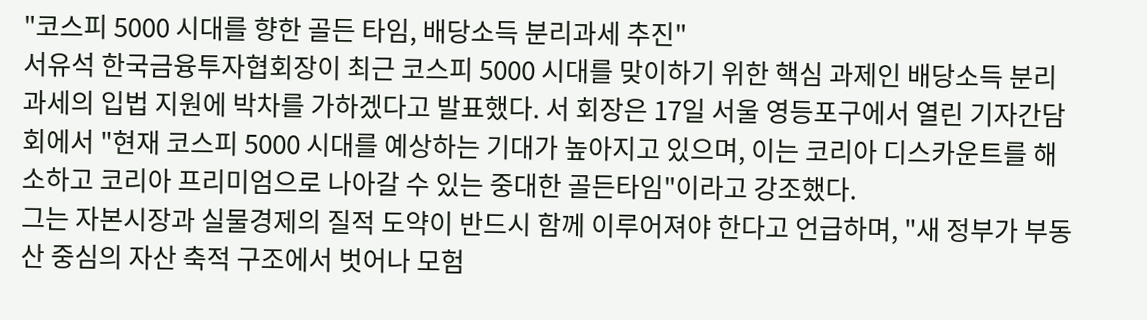"코스피 5000 시대를 향한 골든 타임, 배당소득 분리과세 추진"
서유석 한국금융투자협회장이 최근 코스피 5000 시대를 맞이하기 위한 핵심 과제인 배당소득 분리과세의 입법 지원에 박차를 가하겠다고 발표했다. 서 회장은 17일 서울 영등포구에서 열린 기자간담회에서 "현재 코스피 5000 시대를 예상하는 기대가 높아지고 있으며, 이는 코리아 디스카운트를 해소하고 코리아 프리미엄으로 나아갈 수 있는 중대한 골든타임"이라고 강조했다.
그는 자본시장과 실물경제의 질적 도약이 반드시 함께 이루어져야 한다고 언급하며, "새 정부가 부동산 중심의 자산 축적 구조에서 벗어나 모험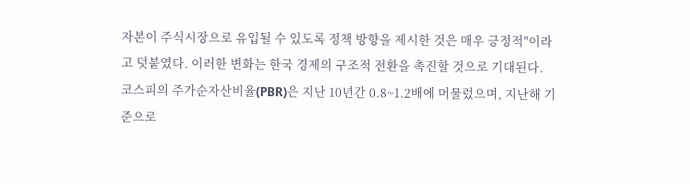자본이 주식시장으로 유입될 수 있도록 정책 방향을 제시한 것은 매우 긍정적"이라고 덧붙였다. 이러한 변화는 한국 경제의 구조적 전환을 촉진할 것으로 기대된다.
코스피의 주가순자산비율(PBR)은 지난 10년간 0.8~1.2배에 머물렀으며, 지난해 기준으로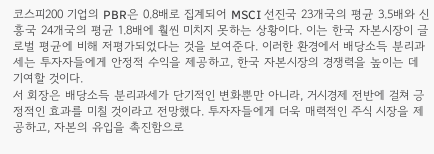코스피200 기업의 PBR은 0.8배로 집계되어 MSCI 선진국 23개국의 평균 3.5배와 신흥국 24개국의 평균 1.8배에 훨씬 미치지 못하는 상황이다. 이는 한국 자본시장이 글로벌 평균에 비해 저평가되었다는 것을 보여준다. 이러한 환경에서 배당소득 분리과세는 투자자들에게 안정적 수익을 제공하고, 한국 자본시장의 경쟁력을 높이는 데 기여할 것이다.
서 회장은 배당소득 분리과세가 단기적인 변화뿐만 아니라, 거시경제 전반에 걸쳐 긍정적인 효과를 미칠 것이라고 전망했다. 투자자들에게 더욱 매력적인 주식 시장을 제공하고, 자본의 유입을 촉진함으로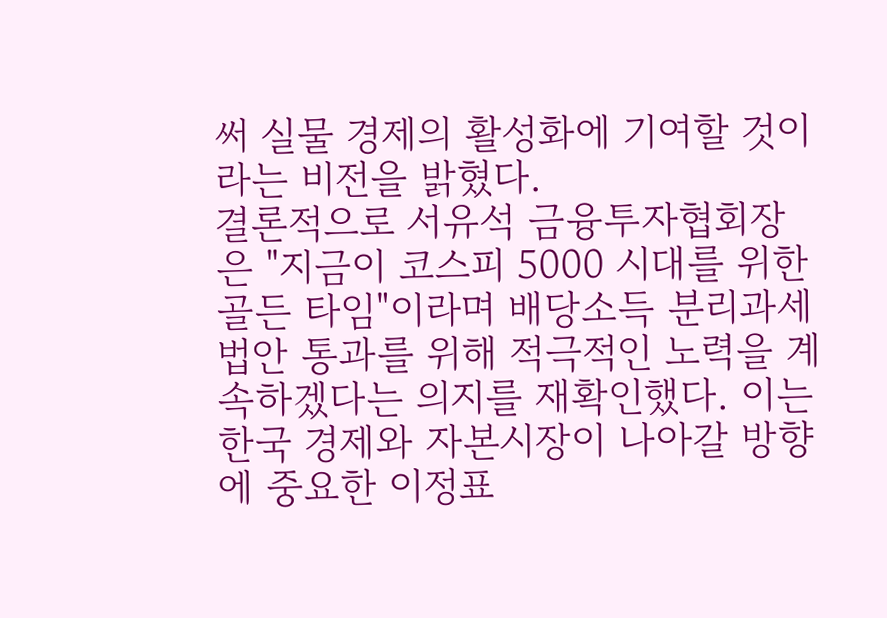써 실물 경제의 활성화에 기여할 것이라는 비전을 밝혔다.
결론적으로 서유석 금융투자협회장은 "지금이 코스피 5000 시대를 위한 골든 타임"이라며 배당소득 분리과세 법안 통과를 위해 적극적인 노력을 계속하겠다는 의지를 재확인했다. 이는 한국 경제와 자본시장이 나아갈 방향에 중요한 이정표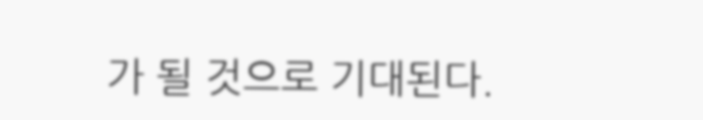가 될 것으로 기대된다.